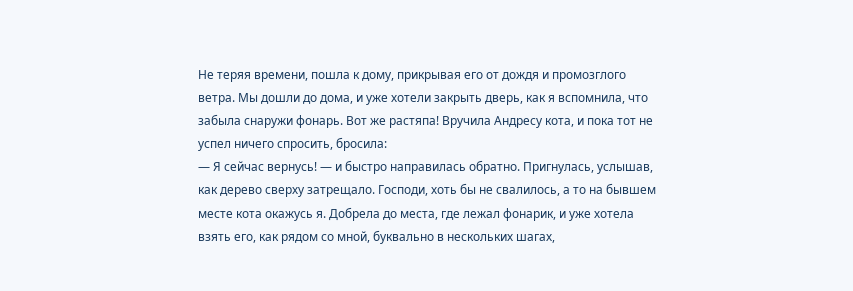Не теряя времени, пошла к дому, прикрывая его от дождя и промозглого ветра. Мы дошли до дома, и уже хотели закрыть дверь, как я вспомнила, что забыла снаружи фонарь. Вот же растяпа! Вручила Андресу кота, и пока тот не успел ничего спросить, бросила:
— Я сейчас вернусь! — и быстро направилась обратно. Пригнулась, услышав, как дерево сверху затрещало. Господи, хоть бы не свалилось, а то на бывшем месте кота окажусь я. Добрела до места, где лежал фонарик, и уже хотела взять его, как рядом со мной, буквально в нескольких шагах,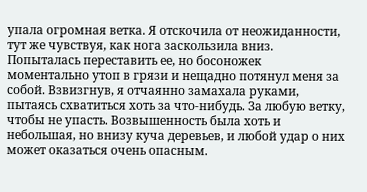упала огромная ветка. Я отскочила от неожиданности, тут же чувствуя, как нога заскользила вниз. Попыталась переставить ее, но босоножек моментально утоп в грязи и нещадно потянул меня за собой. Взвизгнув, я отчаянно замахала руками, пытаясь схватиться хоть за что-нибудь. За любую ветку, чтобы не упасть. Возвышенность была хоть и небольшая, но внизу куча деревьев, и любой удар о них может оказаться очень опасным.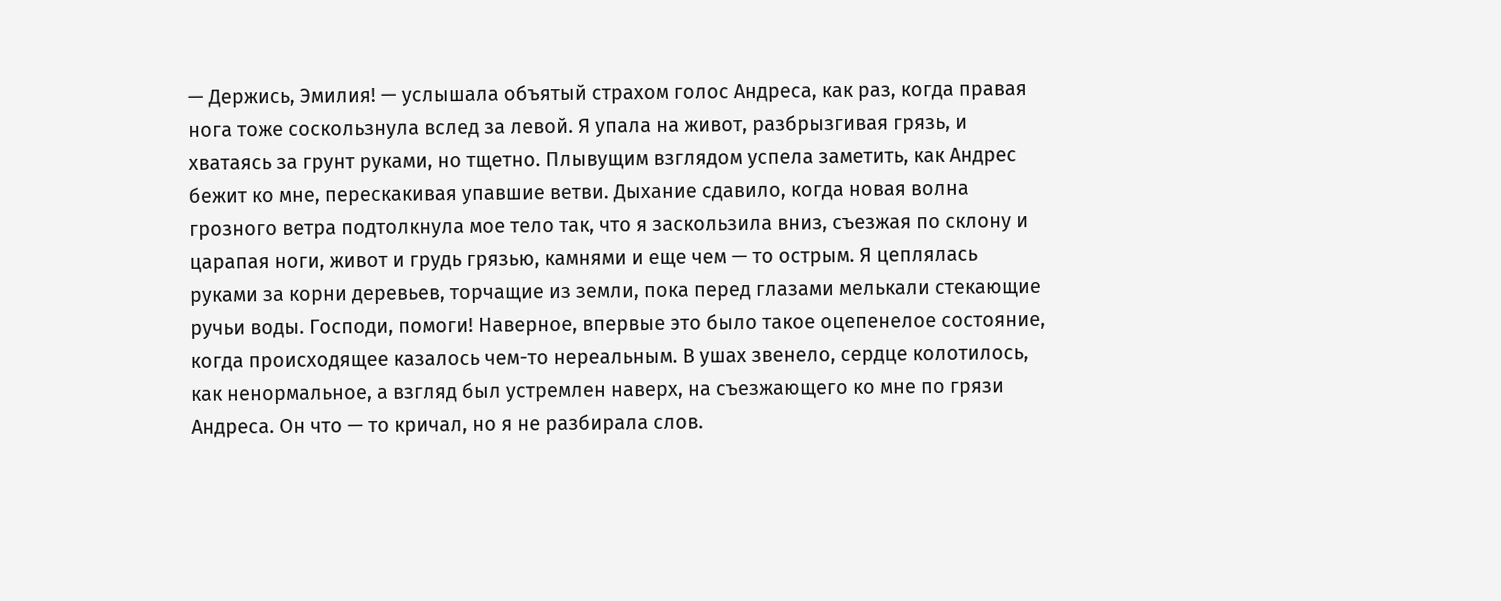— Держись, Эмилия! — услышала объятый страхом голос Андреса, как раз, когда правая нога тоже соскользнула вслед за левой. Я упала на живот, разбрызгивая грязь, и хватаясь за грунт руками, но тщетно. Плывущим взглядом успела заметить, как Андрес бежит ко мне, перескакивая упавшие ветви. Дыхание сдавило, когда новая волна грозного ветра подтолкнула мое тело так, что я заскользила вниз, съезжая по склону и царапая ноги, живот и грудь грязью, камнями и еще чем — то острым. Я цеплялась руками за корни деревьев, торчащие из земли, пока перед глазами мелькали стекающие ручьи воды. Господи, помоги! Наверное, впервые это было такое оцепенелое состояние, когда происходящее казалось чем-то нереальным. В ушах звенело, сердце колотилось, как ненормальное, а взгляд был устремлен наверх, на съезжающего ко мне по грязи Андреса. Он что — то кричал, но я не разбирала слов.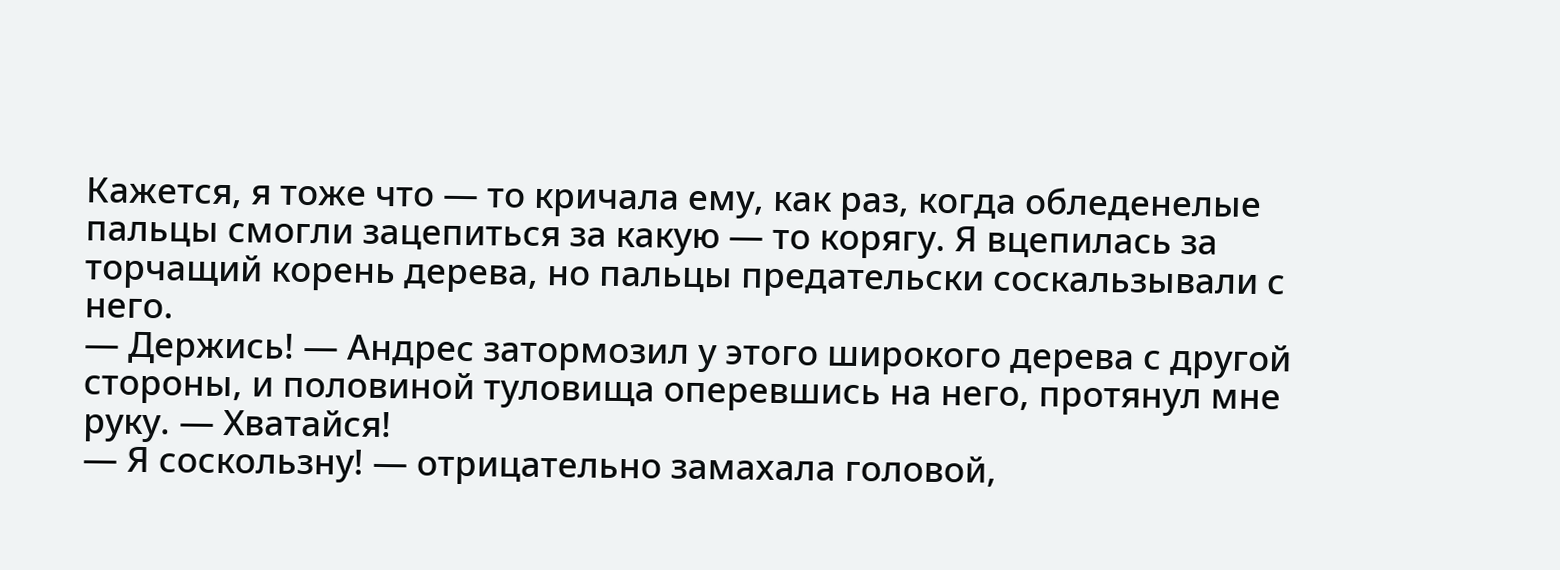Кажется, я тоже что — то кричала ему, как раз, когда обледенелые пальцы смогли зацепиться за какую — то корягу. Я вцепилась за торчащий корень дерева, но пальцы предательски соскальзывали с него.
— Держись! — Андрес затормозил у этого широкого дерева с другой стороны, и половиной туловища оперевшись на него, протянул мне руку. — Хватайся!
— Я соскользну! — отрицательно замахала головой,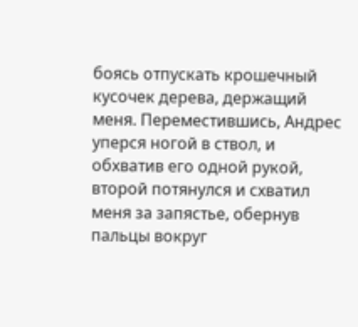боясь отпускать крошечный кусочек дерева, держащий меня. Переместившись, Андрес уперся ногой в ствол, и обхватив его одной рукой, второй потянулся и схватил меня за запястье, обернув пальцы вокруг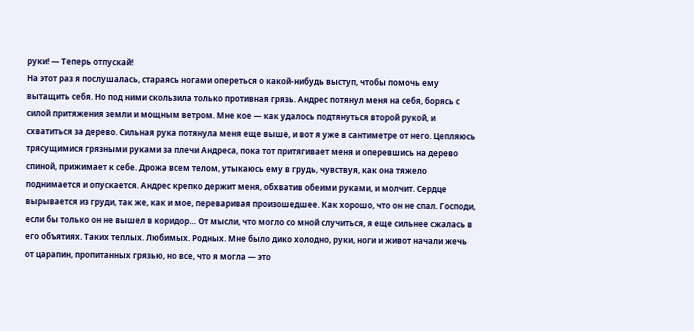руки! — Теперь отпускай!
На этот раз я послушалась, стараясь ногами опереться о какой-нибудь выступ, чтобы помочь ему вытащить себя. Но под ними скользила только противная грязь. Андрес потянул меня на себя, борясь с силой притяжения земли и мощным ветром. Мне кое — как удалось подтянуться второй рукой, и схватиться за дерево. Сильная рука потянула меня еще выше, и вот я уже в сантиметре от него. Цепляюсь трясущимися грязными руками за плечи Андреса, пока тот притягивает меня и оперевшись на дерево спиной, прижимает к себе. Дрожа всем телом, утыкаюсь ему в грудь, чувствуя, как она тяжело поднимается и опускается. Андрес крепко держит меня, обхватив обеими руками, и молчит. Сердце вырывается из груди, так же, как и мое, переваривая произошедшее. Как хорошо, что он не спал. Господи, если бы только он не вышел в коридор… От мысли, что могло со мной случиться, я еще сильнее сжалась в его объятиях. Таких теплых. Любимых. Родных. Мне было дико холодно, руки, ноги и живот начали жечь от царапин, пропитанных грязью, но все, что я могла — это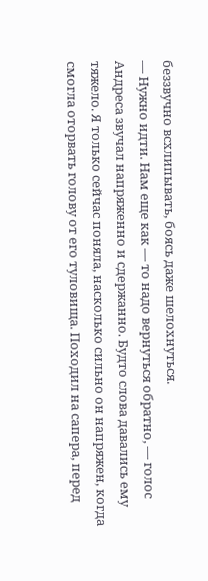беззвучно всхлипывать, боясь даже шелохнуться.
— Нужно идти. Нам еще как — то надо вернуться обратно, — голос Андреса звучал напряженно и сдержанно. Будто слова давались ему тяжело. Я только сейчас поняла, насколько сильно он напряжен, когда смогла оторвать голову от его туловища. Походил на сапера, перед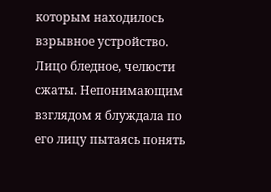которым находилось взрывное устройство. Лицо бледное, челюсти сжаты. Непонимающим взглядом я блуждала по его лицу пытаясь понять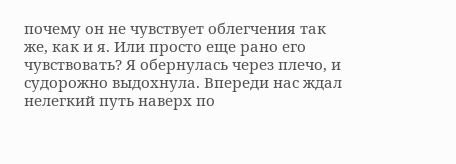почему он не чувствует облегчения так же, как и я. Или просто еще рано его чувствовать? Я обернулась через плечо, и судорожно выдохнула. Впереди нас ждал нелегкий путь наверх по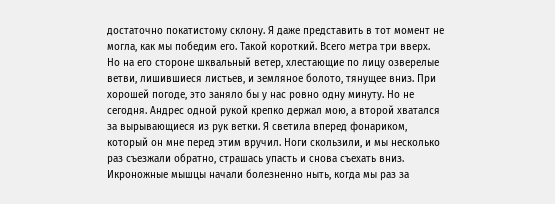достаточно покатистому склону. Я даже представить в тот момент не могла, как мы победим его. Такой короткий. Всего метра три вверх. Но на его стороне шквальный ветер, хлестающие по лицу озверелые ветви, лишившиеся листьев, и земляное болото, тянущее вниз. При хорошей погоде, это заняло бы у нас ровно одну минуту. Но не сегодня. Андрес одной рукой крепко держал мою, а второй хватался за вырывающиеся из рук ветки. Я светила вперед фонариком, который он мне перед этим вручил. Ноги скользили, и мы несколько раз съезжали обратно, страшась упасть и снова съехать вниз. Икроножные мышцы начали болезненно ныть, когда мы раз за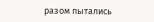разом пытались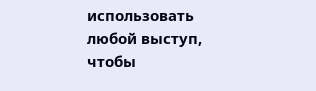использовать любой выступ, чтобы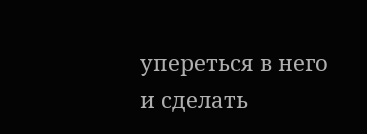упереться в него и сделать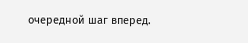очередной шаг вперед.